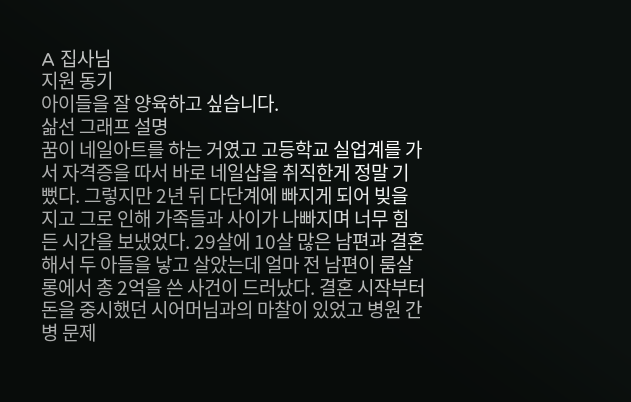A 집사님
지원 동기
아이들을 잘 양육하고 싶습니다.
삶선 그래프 설명
꿈이 네일아트를 하는 거였고 고등학교 실업계를 가서 자격증을 따서 바로 네일샵을 취직한게 정말 기뻤다. 그렇지만 2년 뒤 다단계에 빠지게 되어 빚을 지고 그로 인해 가족들과 사이가 나빠지며 너무 힘든 시간을 보냈었다. 29살에 10살 많은 남편과 결혼해서 두 아들을 낳고 살았는데 얼마 전 남편이 룸살롱에서 총 2억을 쓴 사건이 드러났다. 결혼 시작부터 돈을 중시했던 시어머님과의 마찰이 있었고 병원 간병 문제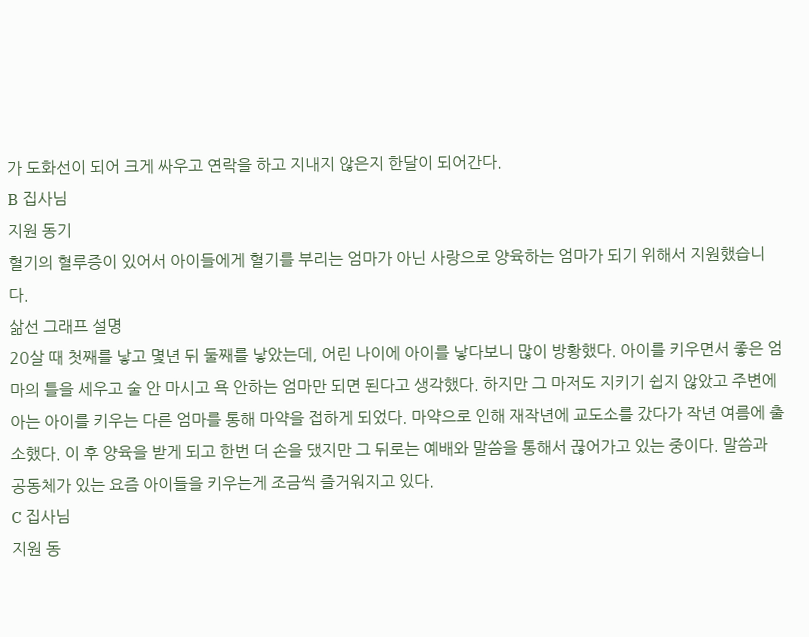가 도화선이 되어 크게 싸우고 연락을 하고 지내지 않은지 한달이 되어간다.
B 집사님
지원 동기
혈기의 혈루증이 있어서 아이들에게 혈기를 부리는 엄마가 아닌 사랑으로 양육하는 엄마가 되기 위해서 지원했습니다.
삶선 그래프 설명
20살 때 첫째를 낳고 몇년 뒤 둘째를 낳았는데, 어린 나이에 아이를 낳다보니 많이 방황했다. 아이를 키우면서 좋은 엄마의 틀을 세우고 술 안 마시고 욕 안하는 엄마만 되면 된다고 생각했다. 하지만 그 마저도 지키기 쉽지 않았고 주변에 아는 아이를 키우는 다른 엄마를 통해 마약을 접하게 되었다. 마약으로 인해 재작년에 교도소를 갔다가 작년 여름에 출소했다. 이 후 양육을 받게 되고 한번 더 손을 댔지만 그 뒤로는 예배와 말씀을 통해서 끊어가고 있는 중이다. 말씀과 공동체가 있는 요즘 아이들을 키우는게 조금씩 즐거워지고 있다.
C 집사님
지원 동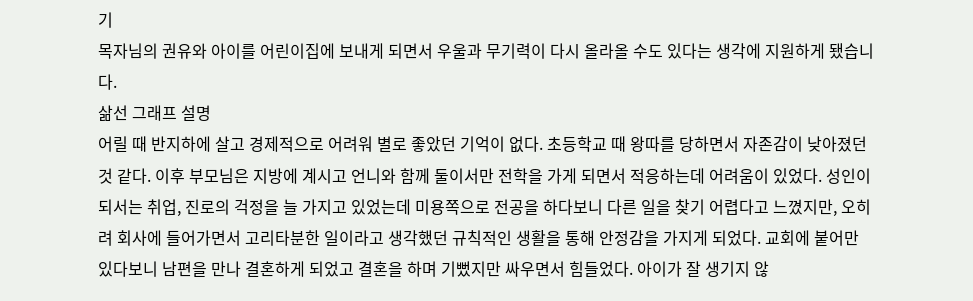기
목자님의 권유와 아이를 어린이집에 보내게 되면서 우울과 무기력이 다시 올라올 수도 있다는 생각에 지원하게 됐습니다.
삶선 그래프 설명
어릴 때 반지하에 살고 경제적으로 어려워 별로 좋았던 기억이 없다. 초등학교 때 왕따를 당하면서 자존감이 낮아졌던것 같다. 이후 부모님은 지방에 계시고 언니와 함께 둘이서만 전학을 가게 되면서 적응하는데 어려움이 있었다. 성인이 되서는 취업, 진로의 걱정을 늘 가지고 있었는데 미용쪽으로 전공을 하다보니 다른 일을 찾기 어렵다고 느꼈지만, 오히려 회사에 들어가면서 고리타분한 일이라고 생각했던 규칙적인 생활을 통해 안정감을 가지게 되었다. 교회에 붙어만 있다보니 남편을 만나 결혼하게 되었고 결혼을 하며 기뻤지만 싸우면서 힘들었다. 아이가 잘 생기지 않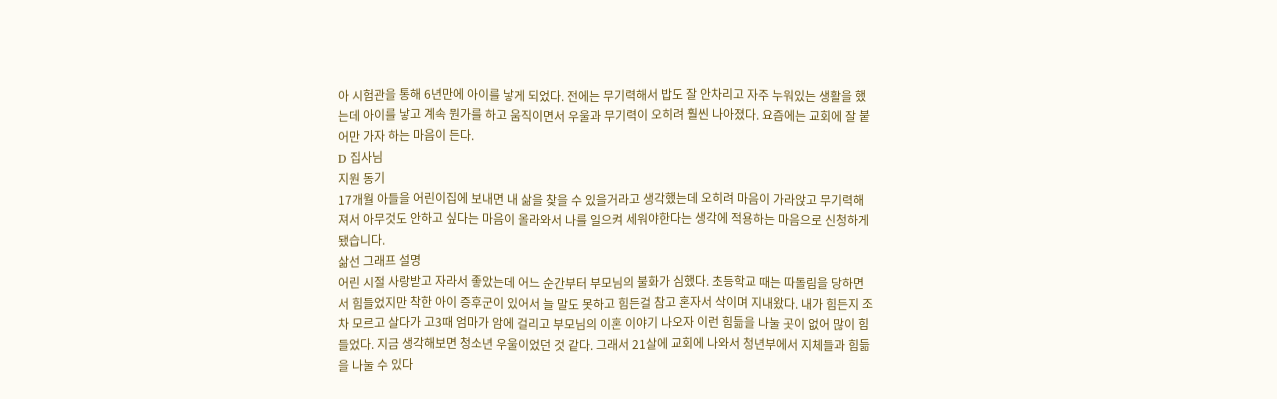아 시험관을 통해 6년만에 아이를 낳게 되었다. 전에는 무기력해서 밥도 잘 안차리고 자주 누워있는 생활을 했는데 아이를 낳고 계속 뭔가를 하고 움직이면서 우울과 무기력이 오히려 훨씬 나아졌다. 요즘에는 교회에 잘 붙어만 가자 하는 마음이 든다.
D 집사님
지원 동기
17개월 아들을 어린이집에 보내면 내 삶을 찾을 수 있을거라고 생각했는데 오히려 마음이 가라앉고 무기력해져서 아무것도 안하고 싶다는 마음이 올라와서 나를 일으켜 세워야한다는 생각에 적용하는 마음으로 신청하게 됐습니다.
삶선 그래프 설명
어린 시절 사랑받고 자라서 좋았는데 어느 순간부터 부모님의 불화가 심했다. 초등학교 때는 따돌림을 당하면서 힘들었지만 착한 아이 증후군이 있어서 늘 말도 못하고 힘든걸 참고 혼자서 삭이며 지내왔다. 내가 힘든지 조차 모르고 살다가 고3때 엄마가 암에 걸리고 부모님의 이혼 이야기 나오자 이런 힘듦을 나눌 곳이 없어 많이 힘들었다. 지금 생각해보면 청소년 우울이었던 것 같다. 그래서 21살에 교회에 나와서 청년부에서 지체들과 힘듦을 나눌 수 있다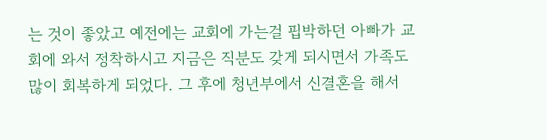는 것이 좋았고 예전에는 교회에 가는걸 핍박하던 아빠가 교회에 와서 정착하시고 지금은 직분도 갖게 되시면서 가족도 많이 회복하게 되었다. 그 후에 청년부에서 신결혼을 해서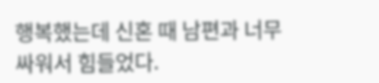행복했는데 신혼 때 남편과 너무 싸워서 힘들었다.